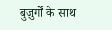बुज़ुर्गों के साथ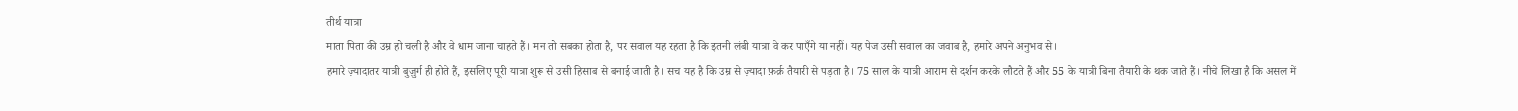तीर्थ यात्रा
माता पिता की उम्र हो चली है और वे धाम जाना चाहते हैं। मन तो सबका होता है, पर सवाल यह रहता है कि इतनी लंबी यात्रा वे कर पाएँगे या नहीं। यह पेज उसी सवाल का जवाब है, हमारे अपने अनुभव से।
हमारे ज़्यादातर यात्री बुज़ुर्ग ही होते हैं, इसलिए पूरी यात्रा शुरू से उसी हिसाब से बनाई जाती है। सच यह है कि उम्र से ज़्यादा फ़र्क़ तैयारी से पड़ता है। 75 साल के यात्री आराम से दर्शन करके लौटते हैं और 55 के यात्री बिना तैयारी के थक जाते हैं। नीचे लिखा है कि असल में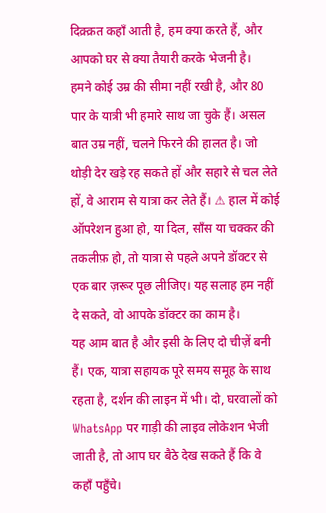दिक़्क़त कहाँ आती है, हम क्या करते हैं, और आपको घर से क्या तैयारी करके भेजनी है।
हमने कोई उम्र की सीमा नहीं रखी है, और 80 पार के यात्री भी हमारे साथ जा चुके हैं। असल बात उम्र नहीं, चलने फिरने की हालत है। जो थोड़ी देर खड़े रह सकते हों और सहारे से चल लेते हों, वे आराम से यात्रा कर लेते हैं। ⚠ हाल में कोई ऑपरेशन हुआ हो, या दिल, साँस या चक्कर की तकलीफ़ हो, तो यात्रा से पहले अपने डॉक्टर से एक बार ज़रूर पूछ लीजिए। यह सलाह हम नहीं दे सकते, वो आपके डॉक्टर का काम है।
यह आम बात है और इसी के लिए दो चीज़ें बनी हैं। एक, यात्रा सहायक पूरे समय समूह के साथ रहता है, दर्शन की लाइन में भी। दो, घरवालों को WhatsApp पर गाड़ी की लाइव लोकेशन भेजी जाती है, तो आप घर बैठे देख सकते हैं कि वे कहाँ पहुँचे।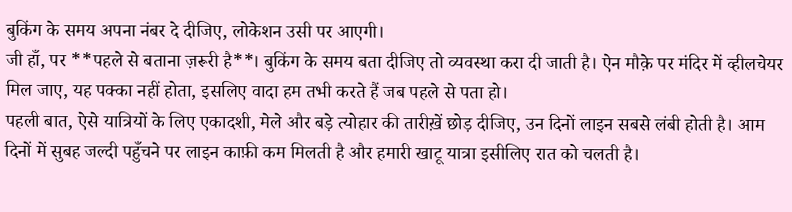बुकिंग के समय अपना नंबर दे दीजिए, लोकेशन उसी पर आएगी।
जी हाँ, पर **पहले से बताना ज़रूरी है**। बुकिंग के समय बता दीजिए तो व्यवस्था करा दी जाती है। ऐन मौक़े पर मंदिर में व्हीलचेयर मिल जाए, यह पक्का नहीं होता, इसलिए वादा हम तभी करते हैं जब पहले से पता हो।
पहली बात, ऐसे यात्रियों के लिए एकादशी, मेले और बड़े त्योहार की तारीख़ें छोड़ दीजिए, उन दिनों लाइन सबसे लंबी होती है। आम दिनों में सुबह जल्दी पहुँचने पर लाइन काफ़ी कम मिलती है और हमारी खाटू यात्रा इसीलिए रात को चलती है।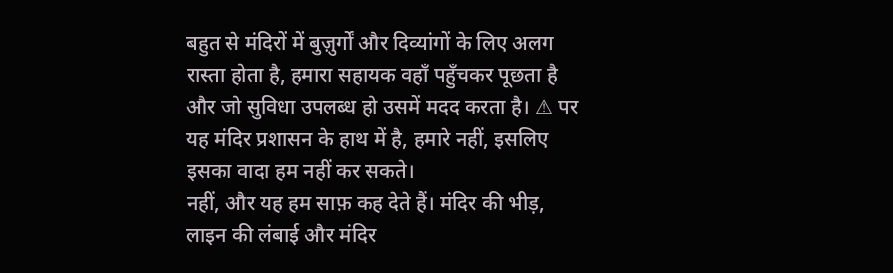बहुत से मंदिरों में बुज़ुर्गों और दिव्यांगों के लिए अलग रास्ता होता है, हमारा सहायक वहाँ पहुँचकर पूछता है और जो सुविधा उपलब्ध हो उसमें मदद करता है। ⚠ पर यह मंदिर प्रशासन के हाथ में है, हमारे नहीं, इसलिए इसका वादा हम नहीं कर सकते।
नहीं, और यह हम साफ़ कह देते हैं। मंदिर की भीड़, लाइन की लंबाई और मंदिर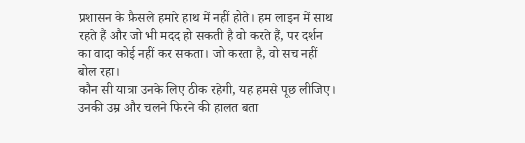प्रशासन के फ़ैसले हमारे हाथ में नहीं होते। हम लाइन में साथ रहते हैं और जो भी मदद हो सकती है वो करते हैं, पर दर्शन का वादा कोई नहीं कर सकता। जो करता है, वो सच नहीं बोल रहा।
कौन सी यात्रा उनके लिए ठीक रहेगी, यह हमसे पूछ लीजिए। उनकी उम्र और चलने फिरने की हालत बता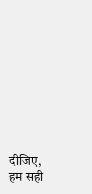दीजिए, हम सही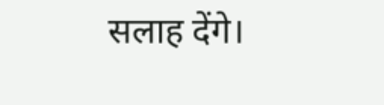सलाह देंगे।